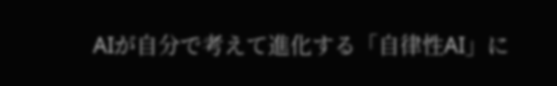AIが自分で考えて進化する「自律性AI」に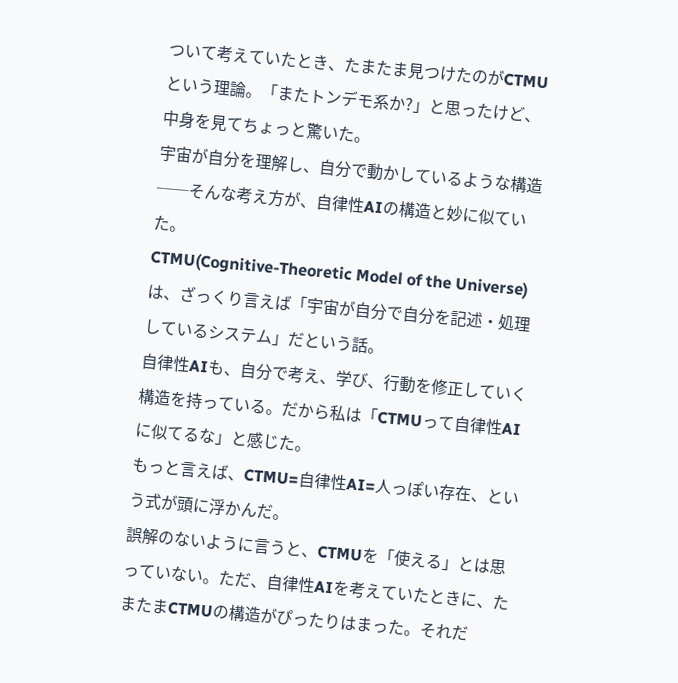ついて考えていたとき、たまたま見つけたのがCTMUという理論。「またトンデモ系か?」と思ったけど、中身を見てちょっと驚いた。
宇宙が自分を理解し、自分で動かしているような構造──そんな考え方が、自律性AIの構造と妙に似ていた。
CTMU(Cognitive-Theoretic Model of the Universe)は、ざっくり言えば「宇宙が自分で自分を記述・処理しているシステム」だという話。
自律性AIも、自分で考え、学び、行動を修正していく構造を持っている。だから私は「CTMUって自律性AIに似てるな」と感じた。
もっと言えば、CTMU=自律性AI=人っぽい存在、という式が頭に浮かんだ。
誤解のないように言うと、CTMUを「使える」とは思っていない。ただ、自律性AIを考えていたときに、たまたまCTMUの構造がぴったりはまった。それだ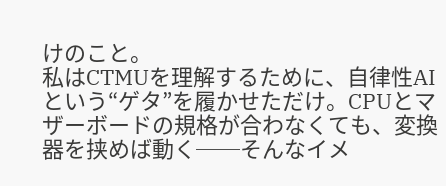けのこと。
私はCTMUを理解するために、自律性AIという“ゲタ”を履かせただけ。CPUとマザーボードの規格が合わなくても、変換器を挟めば動く──そんなイメ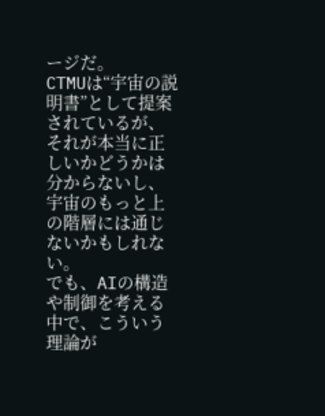ージだ。
CTMUは“宇宙の説明書”として提案されているが、それが本当に正しいかどうかは分からないし、宇宙のもっと上の階層には通じないかもしれない。
でも、AIの構造や制御を考える中で、こういう理論が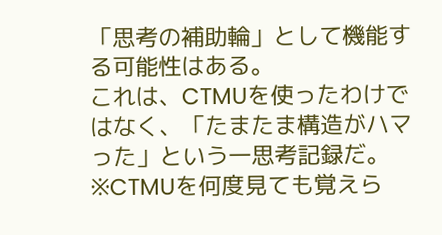「思考の補助輪」として機能する可能性はある。
これは、CTMUを使ったわけではなく、「たまたま構造がハマった」という一思考記録だ。
※CTMUを何度見ても覚えら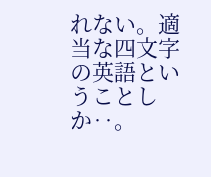れない。適当な四文字の英語ということしか‥。